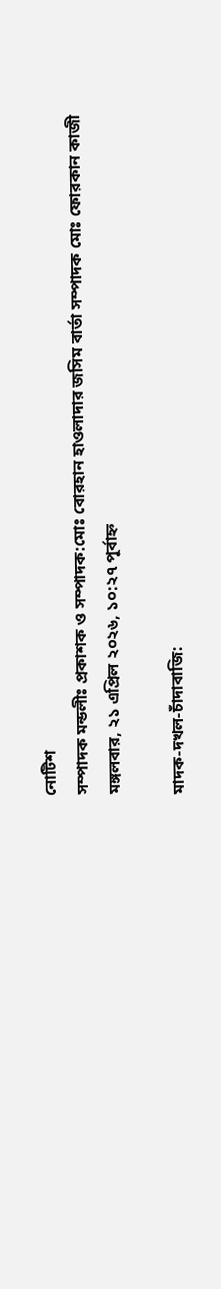নোটিশ
সম্পাদক মন্ডলীঃ প্রকাশক ও সম্পাদক:মোঃ বোরহান হাওলাদার জসিম বার্তা সম্পাদক মোঃ ফোরকান কাজী
মঙ্গলবার, ২১ এপ্রিল ২০২৬, ১০:২৭ পূর্বাহ্ন

মাদক-দখল-চাঁদাবাজি: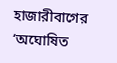হাজারীবাগের ‘অঘোষিত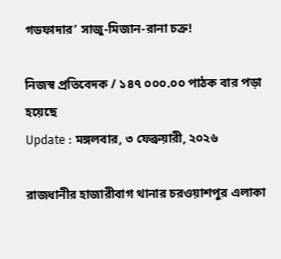গডফাদার’ সাজু-মিজান-রানা চক্র!

নিজস্ব প্রতিবেদক / ১৪৭ ০০০.০০ পাঠক বার পড়া হয়েছে
Update : মঙ্গলবার, ৩ ফেব্রুয়ারী, ২০২৬

রাজধানীর হাজারীবাগ থানার চরওয়াশপুর এলাকা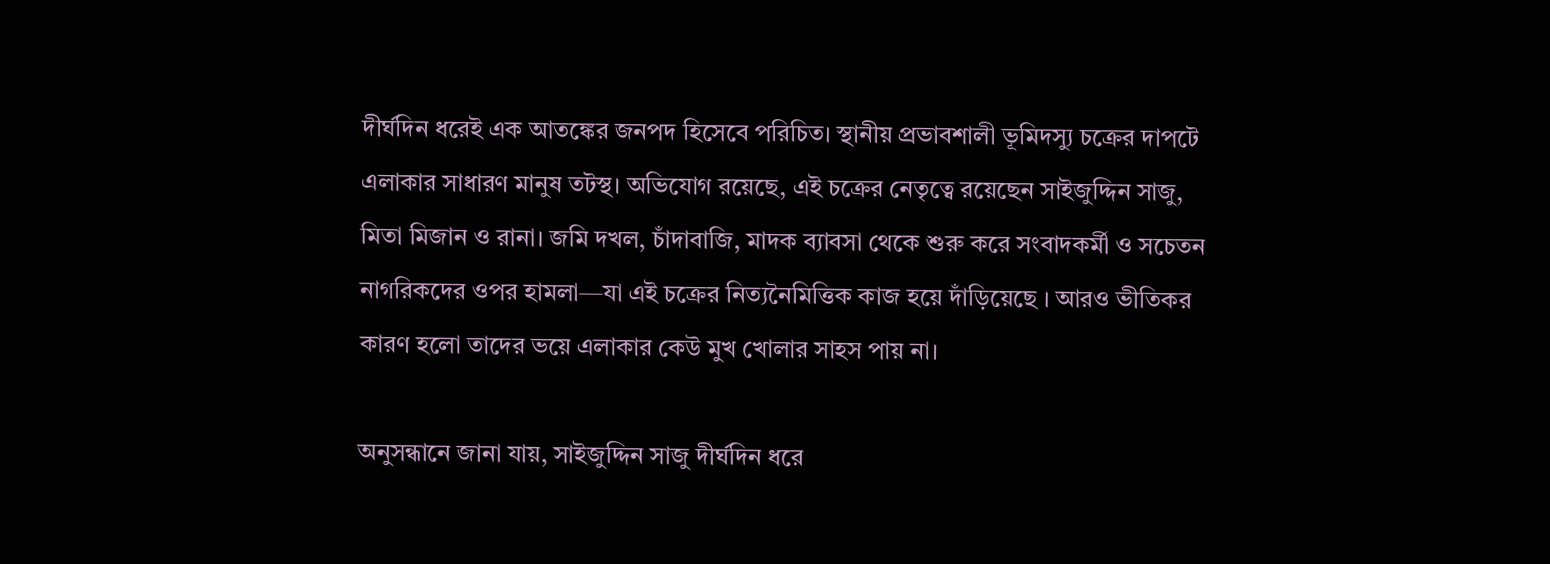দীর্ঘদিন ধরেই এক আতঙ্কের জনপদ হিসেবে পরিচিত। স্থানীয় প্রভাবশালী ভূমিদস্যু চক্রের দাপটে এলাকার সাধারণ মানুষ তটস্থ। অভিযোগ রয়েছে, এই চক্রের নেতৃত্বে রয়েছেন সাইজুদ্দিন সাজু, মিতা মিজান ও রানা। জমি দখল, চাঁদাবাজি, মাদক ব্যাবসা থেকে শুরু করে সংবাদকর্মী ও সচেতন নাগরিকদের ওপর হামলা—যা এই চক্রের নিত্যনৈমিত্তিক কাজ হয়ে দাঁড়িয়েছে । আরও ভীতিকর কারণ হলো তাদের ভয়ে এলাকার কেউ মুখ খোলার সাহস পায় না।

অনুসন্ধানে জানা যায়, সাইজুদ্দিন সাজু দীর্ঘদিন ধরে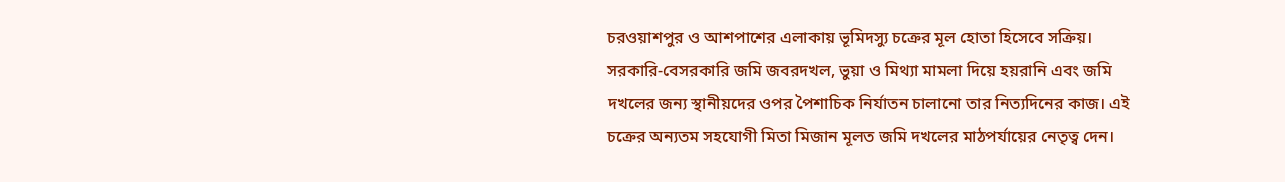চরওয়াশপুর ও আশপাশের এলাকায় ভূমিদস্যু চক্রের মূল হোতা হিসেবে সক্রিয়। সরকারি-বেসরকারি জমি জবরদখল, ভুয়া ও মিথ্যা মামলা দিয়ে হয়রানি এবং জমি দখলের জন্য স্থানীয়দের ওপর পৈশাচিক নির্যাতন চালানো তার নিত্যদিনের কাজ। এই চক্রের অন্যতম সহযোগী মিতা মিজান মূলত জমি দখলের মাঠপর্যায়ের নেতৃত্ব দেন।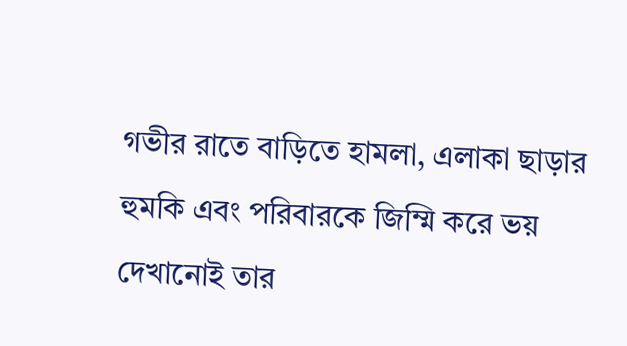গভীর রাতে বাড়িতে হামলা, এলাকা ছাড়ার হুমকি এবং পরিবারকে জিম্মি করে ভয় দেখানোই তার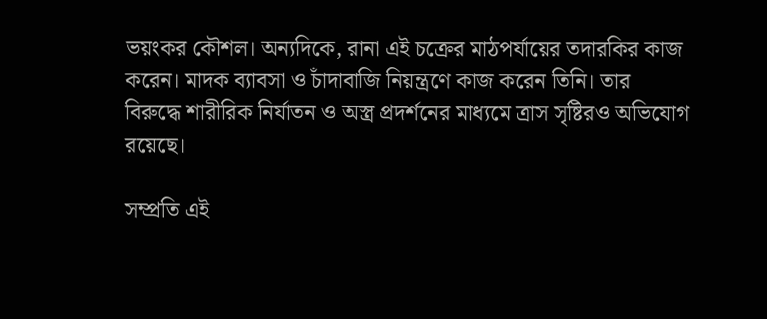ভয়ংকর কৌশল। অন্যদিকে, রানা এই চক্রের মাঠপর্যায়ের তদারকির কাজ করেন। মাদক ব্যাবসা ও চাঁদাবাজি নিয়ন্ত্রণে কাজ করেন তিনি। তার বিরুদ্ধে শারীরিক নির্যাতন ও অস্ত্র প্রদর্শনের মাধ্যমে ত্রাস সৃষ্টিরও অভিযোগ রয়েছে।

সম্প্রতি এই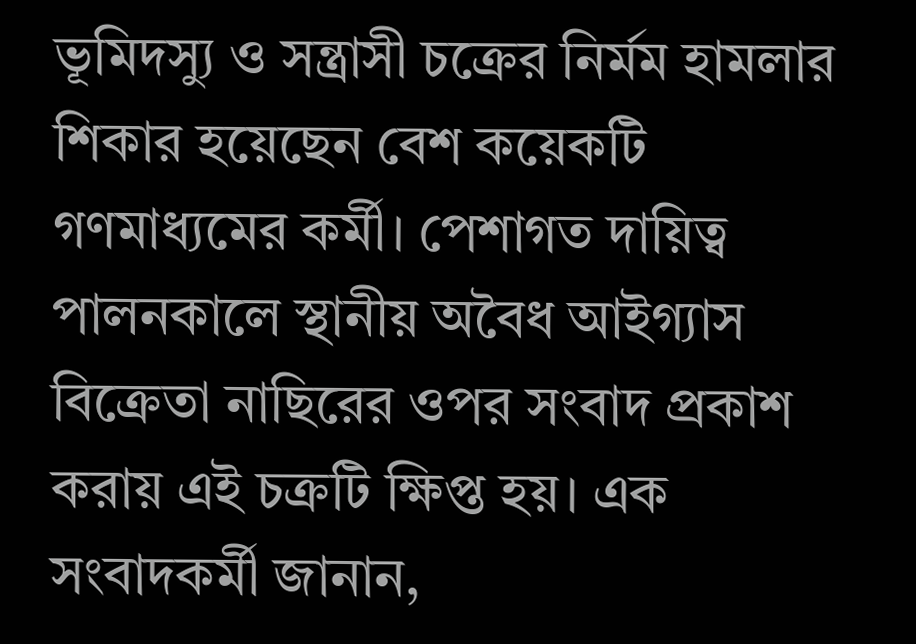ভূমিদস্যু ও সন্ত্রাসী চক্রের নির্মম হামলার শিকার হয়েছেন বেশ কয়েকটি গণমাধ্যমের কর্মী। পেশাগত দায়িত্ব পালনকালে স্থানীয় অবৈধ আইগ্যাস বিক্রেতা নাছিরের ওপর সংবাদ প্রকাশ করায় এই চক্রটি ক্ষিপ্ত হয়। এক সংবাদকর্মী জানান,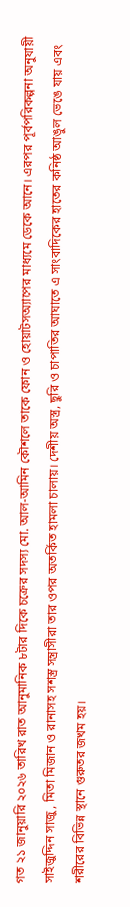গত ২১ জানুয়ারি ২০২৬ তারিখ রাত আনুমানিক ৮টার দিকে চক্রের সদস্য মো. আল-আমিন কৌশলে তাকে ফোন ও হোয়াটসঅ্যাপের মাধ্যমে ডেকে আনে। এরপর পূর্বপরিকল্পনা অনুযায়ী সাইজুদ্দিন সাজু, মিতা মিজান ও রানাসহ সশস্ত্র সন্ত্রাসীরা তার ওপর অতর্কিত হামলা চালায়। দেশীয় অস্ত্র, ছুরি ও চাপাতির আঘাতে এ সাংবাদিকের হাতের কনিষ্ঠ আঙুল ভেঙে যায় এবং শরীরের বিভিন্ন স্থানে গুরুতর জখম হয়।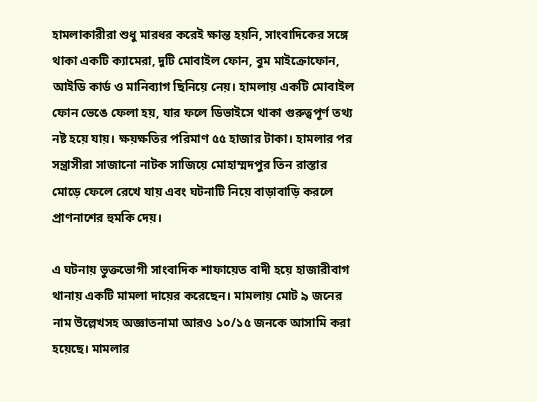হামলাকারীরা শুধু মারধর করেই ক্ষান্ত হয়নি, সাংবাদিকের সঙ্গে থাকা একটি ক্যামেরা, দুটি মোবাইল ফোন, বুম মাইক্রোফোন, আইডি কার্ড ও মানিব্যাগ ছিনিয়ে নেয়। হামলায় একটি মোবাইল ফোন ভেঙে ফেলা হয়, যার ফলে ডিভাইসে থাকা গুরুত্বপূর্ণ তথ্য নষ্ট হয়ে যায়। ক্ষয়ক্ষতির পরিমাণ ৫৫ হাজার টাকা। হামলার পর সন্ত্রাসীরা সাজানো নাটক সাজিয়ে মোহাম্মদপুর তিন রাস্তার মোড়ে ফেলে রেখে যায় এবং ঘটনাটি নিয়ে বাড়াবাড়ি করলে প্রাণনাশের হুমকি দেয়।

এ ঘটনায় ভুক্তভোগী সাংবাদিক শাফায়েত বাদী হয়ে হাজারীবাগ থানায় একটি মামলা দায়ের করেছেন। মামলায় মোট ৯ জনের নাম উল্লেখসহ অজ্ঞাতনামা আরও ১০/১৫ জনকে আসামি করা হয়েছে। মামলার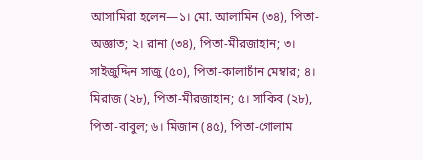আসামিরা হলেন—১। মো. আলামিন (৩৪), পিতা-অজ্ঞাত; ২। রানা (৩৪), পিতা-মীরজাহান; ৩। সাইজুদ্দিন সাজু (৫০), পিতা-কালাচাঁন মেম্বার; ৪। মিরাজ (২৮), পিতা-মীরজাহান; ৫। সাকিব (২৮), পিতা-বাবুল; ৬। মিজান (৪৫), পিতা-গোলাম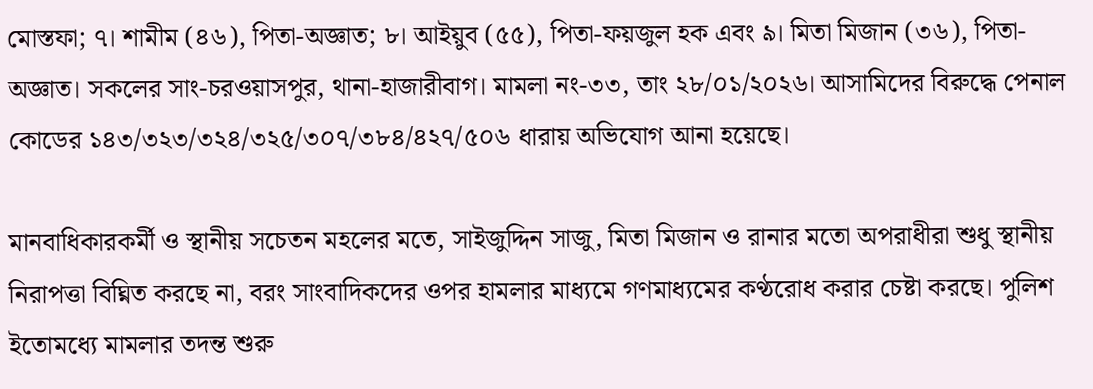মোস্তফা; ৭। শামীম (৪৬), পিতা-অজ্ঞাত; ৮। আইয়ুব (৫৫), পিতা-ফয়জুল হক এবং ৯। মিতা মিজান (৩৬), পিতা-অজ্ঞাত। সকলের সাং-চরওয়াসপুর, থানা-হাজারীবাগ। মামলা নং-৩৩, তাং ২৮/০১/২০২৬। আসামিদের বিরুদ্ধে পেনাল কোডের ১৪৩/৩২৩/৩২৪/৩২৫/৩০৭/৩৮৪/৪২৭/৫০৬ ধারায় অভিযোগ আনা হয়েছে।

মানবাধিকারকর্মী ও স্থানীয় সচেতন মহলের মতে, সাইজুদ্দিন সাজু, মিতা মিজান ও রানার মতো অপরাধীরা শুধু স্থানীয় নিরাপত্তা বিঘ্নিত করছে না, বরং সাংবাদিকদের ওপর হামলার মাধ্যমে গণমাধ্যমের কণ্ঠরোধ করার চেষ্টা করছে। পুলিশ ইতোমধ্যে মামলার তদন্ত শুরু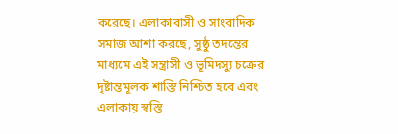করেছে। এলাকাবাসী ও সাংবাদিক সমাজ আশা করছে, সুষ্ঠু তদন্তের মাধ্যমে এই সন্ত্রাসী ও ভূমিদস্যু চক্রের দৃষ্টান্তমূলক শাস্তি নিশ্চিত হবে এবং এলাকায় স্বস্তি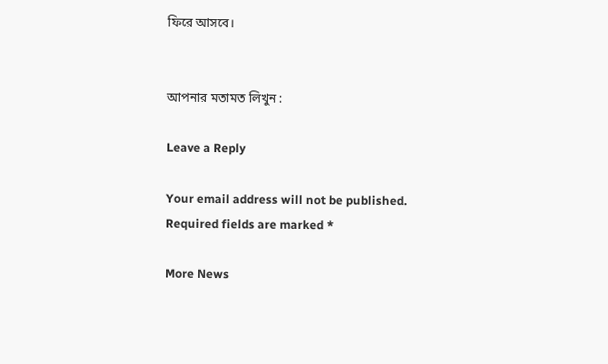ফিরে আসবে।


আপনার মতামত লিখুন :

Leave a Reply

Your email address will not be published. Required fields are marked *

More News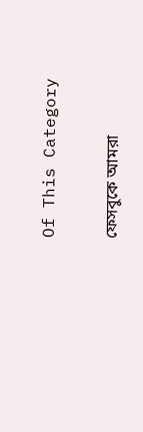Of This Category

ফেসবুকে আমরা